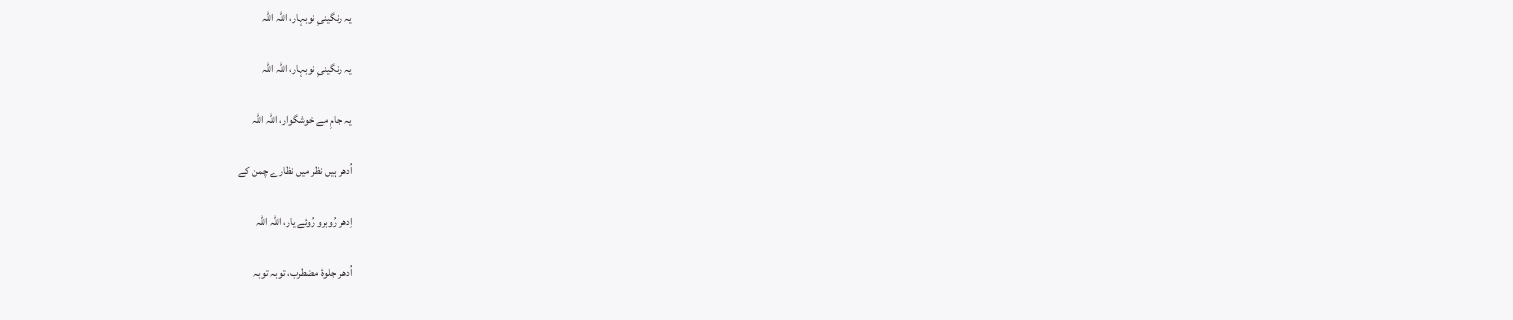یہ رنگینیِ نوبہار، اللہ اللہ

یہ رنگینیِ نوبہار، اللہ اللہ

یہ جامِ مے خوشگوار، اللہ اللہ

اُدھر ہیں نظر میں نظارے چمن کے

اِدھر رُوبرو رُوئے یار، اللہ اللہ

اُدھر جلوۂ مضطرب، توبہ توبہ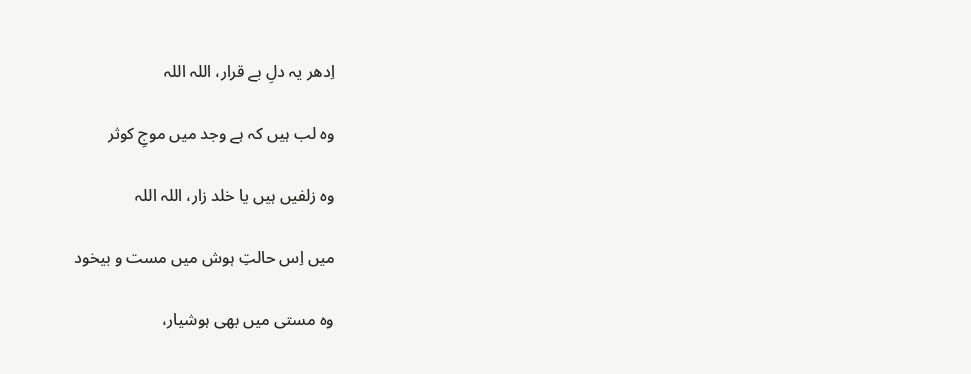اِدھر یہ دلِ بے قرار، اللہ اللہ

وہ لب ہیں کہ ہے وجد میں موجِ کوثر

وہ زلفیں ہیں یا خلد زار، اللہ اللہ

میں اِس حالتِ ہوش میں مست و بیخود

وہ مستی میں بھی ہوشیار،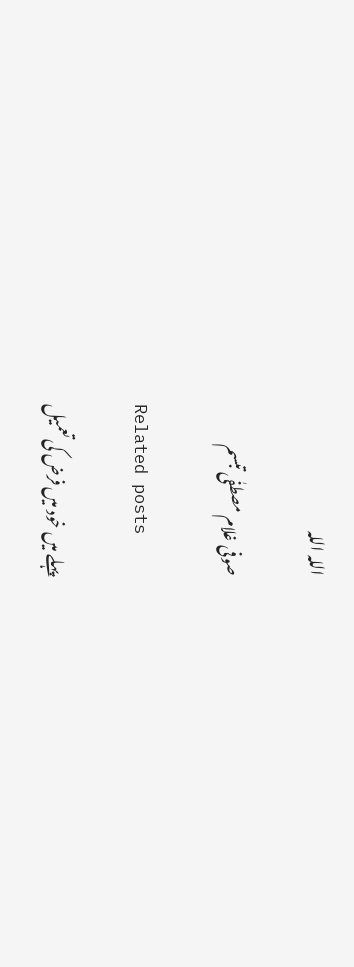اللہ اللہ

صوفی غلام مصطفٰی تبسم

Related posts

پہلے میں خود میں فرض کی تعمیل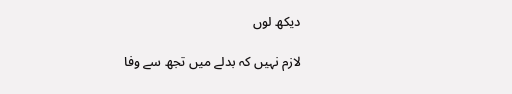دیکھ لوں

لازم نہیں کہ بدلے میں تجھ سے وفا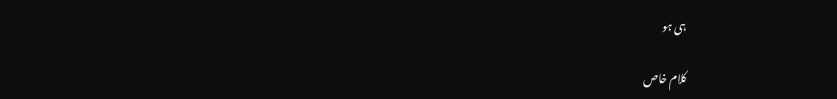ہی ہو

کلام خاص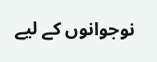نوجوانوں کے لیے